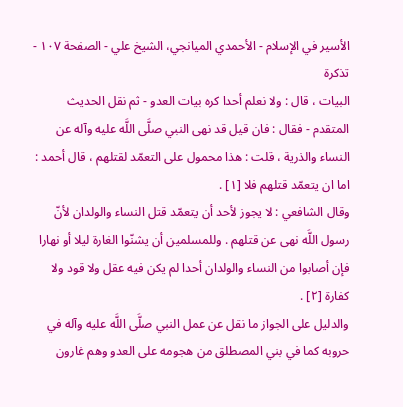الأسير في الإسلام - الأحمدي الميانجي، الشيخ علي - الصفحة ١٠٧ - تذكرة
البيات ، قال : ولا نعلم أحدا كره بيات العدو - ثم نقل الحديث المتقدم - فقال : فان قيل قد نهى النبي صلَّى اللَّه عليه وآله عن النساء والذرية ، قلت : هذا محمول على التعمّد لقتلهم ، قال أحمد :
اما ان يتعمّد قتلهم فلا [١] .
وقال الشافعي : لا يجوز لأحد أن يتعمّد قتل النساء والولدان لأنّ رسول اللَّه نهى عن قتلهم . وللمسلمين أن يشنّوا الغارة ليلا أو نهارا فإن أصابوا من النساء والولدان أحدا لم يكن فيه عقل ولا قود ولا كفارة [٢] .
والدليل على الجواز ما نقل عن عمل النبي صلَّى اللَّه عليه وآله في حروبه كما في بني المصطلق من هجومه على العدو وهم غارون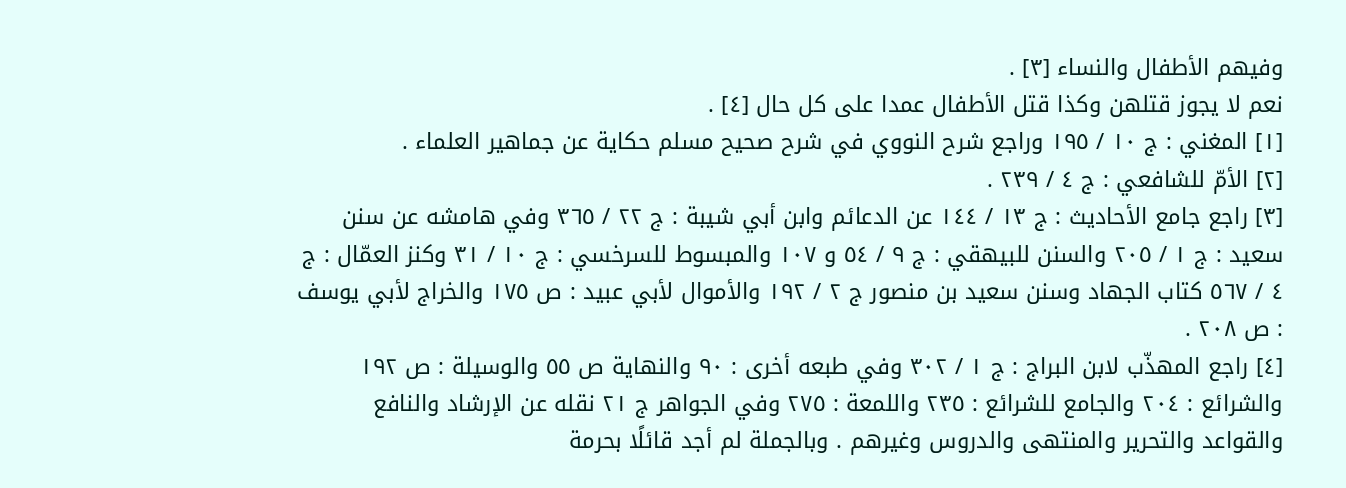وفيهم الأطفال والنساء [٣] .
نعم لا يجوز قتلهن وكذا قتل الأطفال عمدا على كل حال [٤] .
[١] المغني : ج ١٠ / ١٩٥ وراجع شرح النووي في شرح صحيح مسلم حكاية عن جماهير العلماء .
[٢] الأمّ للشافعي : ج ٤ / ٢٣٩ .
[٣] راجع جامع الأحاديث : ج ١٣ / ١٤٤ عن الدعائم وابن أبي شيبة : ج ٢٢ / ٣٦٥ وفي هامشه عن سنن سعيد : ج ١ / ٢٠٥ والسنن للبيهقي : ج ٩ / ٥٤ و ١٠٧ والمبسوط للسرخسي : ج ١٠ / ٣١ وكنز العمّال : ج ٤ / ٥٦٧ كتاب الجهاد وسنن سعيد بن منصور ج ٢ / ١٩٢ والأموال لأبي عبيد : ص ١٧٥ والخراج لأبي يوسف : ص ٢٠٨ .
[٤] راجع المهذّب لابن البراج : ج ١ / ٣٠٢ وفي طبعه أخرى : ٩٠ والنهاية ص ٥٥ والوسيلة : ص ١٩٢ والشرائع : ٢٠٤ والجامع للشرائع : ٢٣٥ واللمعة : ٢٧٥ وفي الجواهر ج ٢١ نقله عن الإرشاد والنافع والقواعد والتحرير والمنتهى والدروس وغيرهم . وبالجملة لم أجد قائلًا بحرمة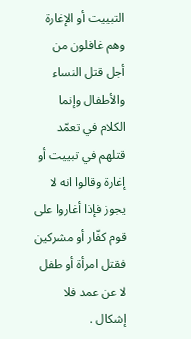التبييت أو الإغارة وهم غافلون من أجل قتل النساء والأطفال وإنما الكلام في تعمّد قتلهم في تبييت أو إغارة وقالوا انه لا يجوز فإذا أغاروا على قوم كفّار أو مشركين فقتل امرأة أو طفل لا عن عمد فلا إشكال .